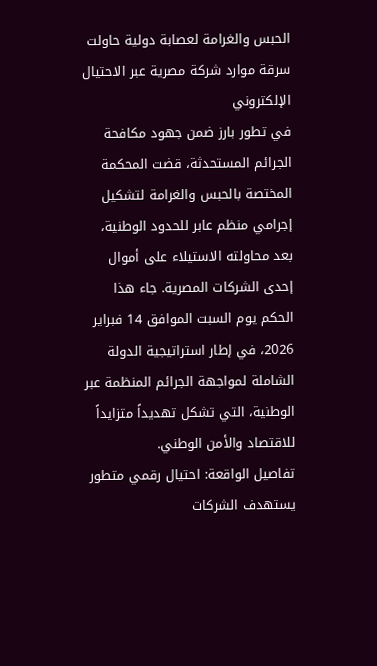الحبس والغرامة لعصابة دولية حاولت سرقة موارد شركة مصرية عبر الاحتيال الإلكتروني
في تطور بارز ضمن جهود مكافحة الجرائم المستحدثة، قضت المحكمة المختصة بالحبس والغرامة لتشكيل إجرامي منظم عابر للحدود الوطنية، بعد محاولته الاستيلاء على أموال إحدى الشركات المصرية. جاء هذا الحكم يوم السبت الموافق 14 فبراير 2026، في إطار استراتيجية الدولة الشاملة لمواجهة الجرائم المنظمة عبر الوطنية، التي تشكل تهديداً متزايداً للاقتصاد والأمن الوطني.
تفاصيل الواقعة: احتيال رقمي متطور يستهدف الشركات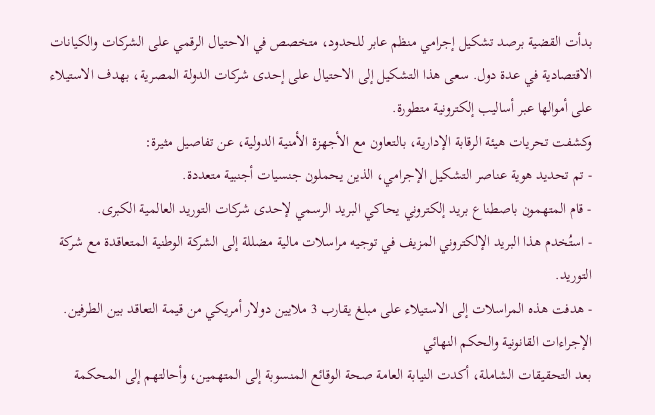بدأت القضية برصد تشكيل إجرامي منظم عابر للحدود، متخصص في الاحتيال الرقمي على الشركات والكيانات الاقتصادية في عدة دول. سعى هذا التشكيل إلى الاحتيال على إحدى شركات الدولة المصرية، بهدف الاستيلاء على أموالها عبر أساليب إلكترونية متطورة.
وكشفت تحريات هيئة الرقابة الإدارية، بالتعاون مع الأجهزة الأمنية الدولية، عن تفاصيل مثيرة:
- تم تحديد هوية عناصر التشكيل الإجرامي، الذين يحملون جنسيات أجنبية متعددة.
- قام المتهمون باصطناع بريد إلكتروني يحاكي البريد الرسمي لإحدى شركات التوريد العالمية الكبرى.
- استُخدم هذا البريد الإلكتروني المزيف في توجيه مراسلات مالية مضللة إلى الشركة الوطنية المتعاقدة مع شركة التوريد.
- هدفت هذه المراسلات إلى الاستيلاء على مبلغ يقارب 3 ملايين دولار أمريكي من قيمة التعاقد بين الطرفين.
الإجراءات القانونية والحكم النهائي
بعد التحقيقات الشاملة، أكدت النيابة العامة صحة الوقائع المنسوبة إلى المتهمين، وأحالتهم إلى المحكمة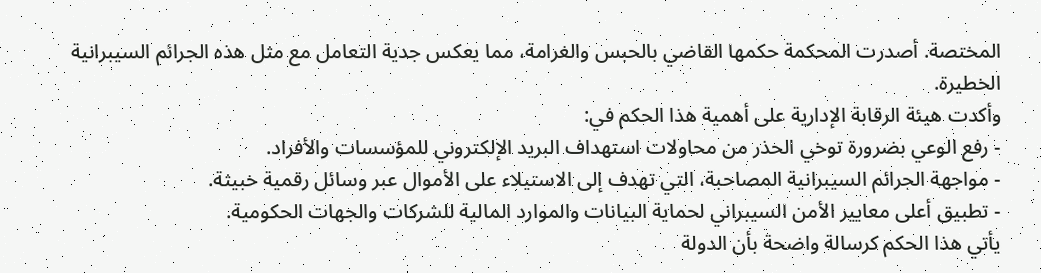المختصة. أصدرت المحكمة حكمها القاضي بالحبس والغرامة، مما يعكس جدية التعامل مع مثل هذه الجرائم السيبرانية الخطيرة.
وأكدت هيئة الرقابة الإدارية على أهمية هذا الحكم في:
- رفع الوعي بضرورة توخي الحذر من محاولات استهداف البريد الإلكتروني للمؤسسات والأفراد.
- مواجهة الجرائم السيبرانية المصاحبة، التي تهدف إلى الاستيلاء على الأموال عبر وسائل رقمية خبيثة.
- تطبيق أعلى معايير الأمن السيبراني لحماية البيانات والموارد المالية للشركات والجهات الحكومية.
يأتي هذا الحكم كرسالة واضحة بأن الدولة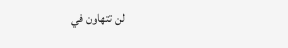لن تتهاون في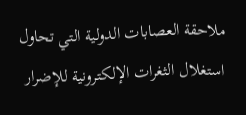ملاحقة العصابات الدولية التي تحاول استغلال الثغرات الإلكترونية للإضرار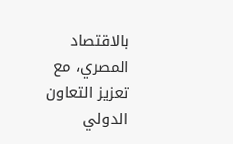بالاقتصاد المصري، مع تعزيز التعاون الدولي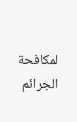لمكافحة الجرائم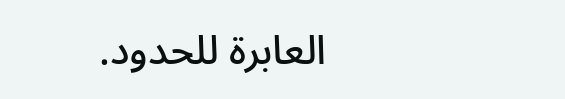العابرة للحدود.